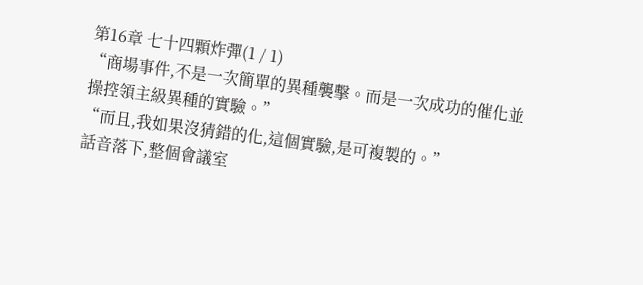第16章 七十四顆炸彈(1 / 1)
“商場事件,不是一次簡單的異種襲擊。而是一次成功的催化並操控領主級異種的實驗。”
“而且,我如果沒猜錯的化,這個實驗,是可複製的。”
話音落下,整個會議室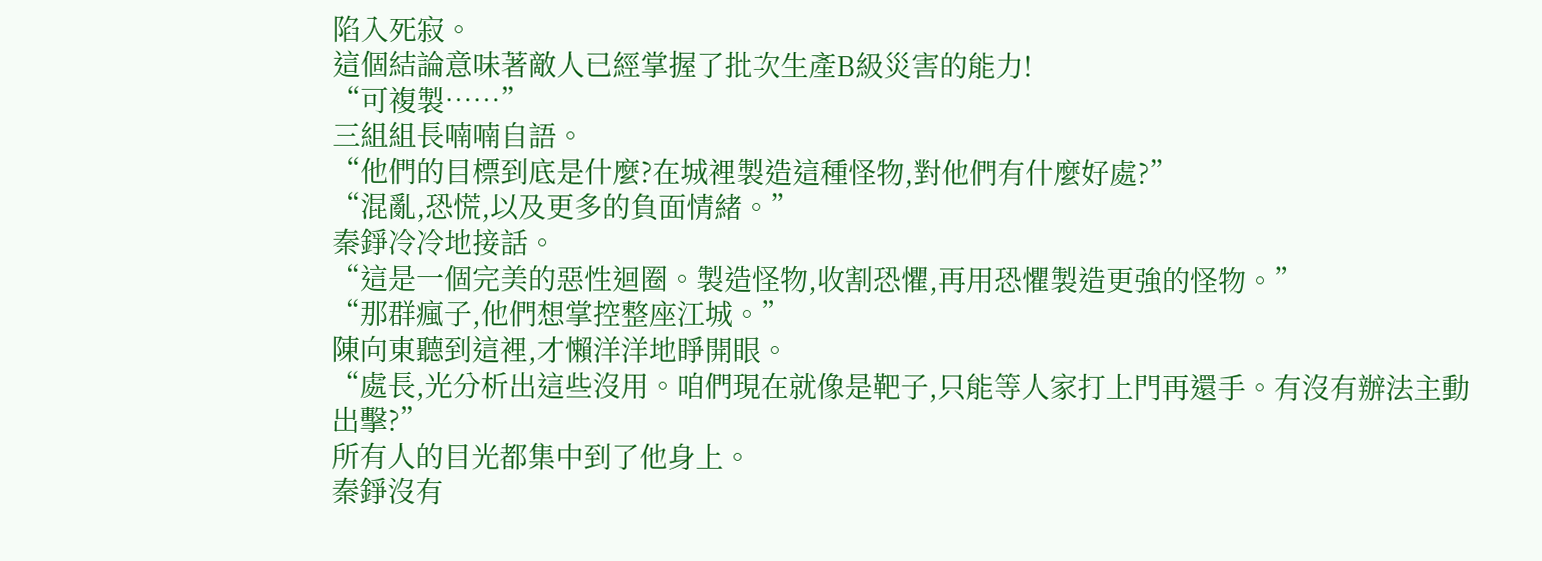陷入死寂。
這個結論意味著敵人已經掌握了批次生產B級災害的能力!
“可複製……”
三組組長喃喃自語。
“他們的目標到底是什麼?在城裡製造這種怪物,對他們有什麼好處?”
“混亂,恐慌,以及更多的負面情緒。”
秦錚冷冷地接話。
“這是一個完美的惡性迴圈。製造怪物,收割恐懼,再用恐懼製造更強的怪物。”
“那群瘋子,他們想掌控整座江城。”
陳向東聽到這裡,才懶洋洋地睜開眼。
“處長,光分析出這些沒用。咱們現在就像是靶子,只能等人家打上門再還手。有沒有辦法主動出擊?”
所有人的目光都集中到了他身上。
秦錚沒有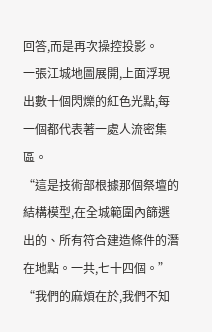回答,而是再次操控投影。
一張江城地圖展開,上面浮現出數十個閃爍的紅色光點,每一個都代表著一處人流密集區。
“這是技術部根據那個祭壇的結構模型,在全城範圍內篩選出的、所有符合建造條件的潛在地點。一共,七十四個。”
“我們的麻煩在於,我們不知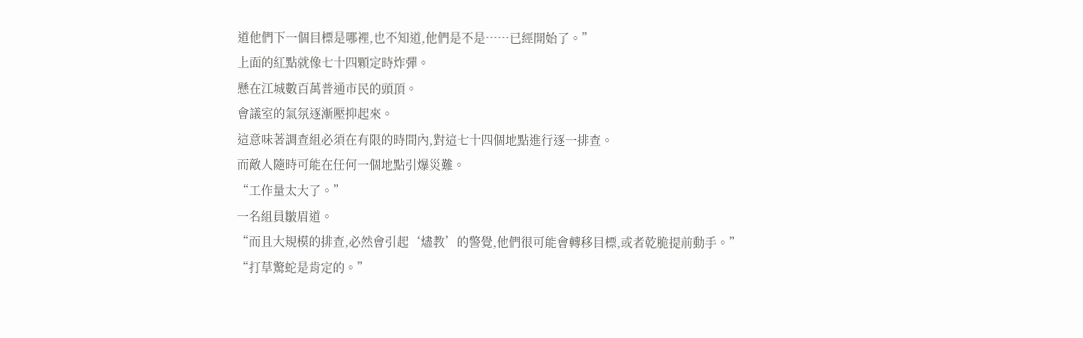道他們下一個目標是哪裡,也不知道,他們是不是……已經開始了。”
上面的紅點就像七十四顆定時炸彈。
懸在江城數百萬普通市民的頭頂。
會議室的氣氛逐漸壓抑起來。
這意味著調查組必須在有限的時間內,對這七十四個地點進行逐一排查。
而敵人隨時可能在任何一個地點引爆災難。
“工作量太大了。”
一名組員皺眉道。
“而且大規模的排查,必然會引起‘燼教’的警覺,他們很可能會轉移目標,或者乾脆提前動手。”
“打草驚蛇是肯定的。”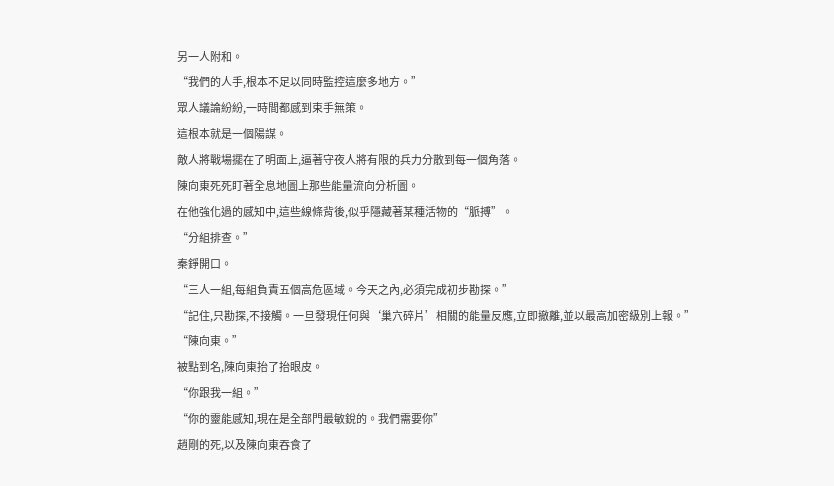另一人附和。
“我們的人手,根本不足以同時監控這麼多地方。”
眾人議論紛紛,一時間都感到束手無策。
這根本就是一個陽謀。
敵人將戰場擺在了明面上,逼著守夜人將有限的兵力分散到每一個角落。
陳向東死死盯著全息地圖上那些能量流向分析圖。
在他強化過的感知中,這些線條背後,似乎隱藏著某種活物的“脈搏”。
“分組排查。”
秦錚開口。
“三人一組,每組負責五個高危區域。今天之內,必須完成初步勘探。”
“記住,只勘探,不接觸。一旦發現任何與‘巢穴碎片’相關的能量反應,立即撤離,並以最高加密級別上報。”
“陳向東。”
被點到名,陳向東抬了抬眼皮。
“你跟我一組。”
“你的靈能感知,現在是全部門最敏銳的。我們需要你”
趙剛的死,以及陳向東吞食了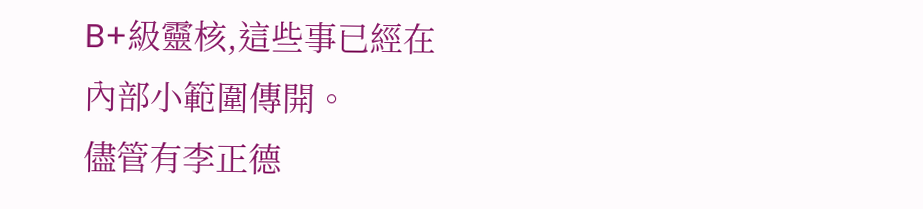B+級靈核,這些事已經在內部小範圍傳開。
儘管有李正德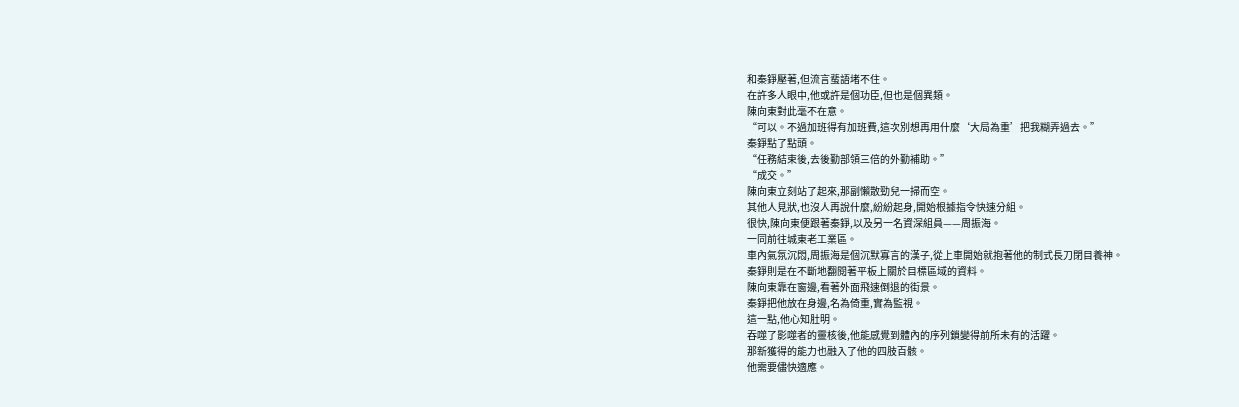和秦錚壓著,但流言蜚語堵不住。
在許多人眼中,他或許是個功臣,但也是個異類。
陳向東對此毫不在意。
“可以。不過加班得有加班費,這次別想再用什麼‘大局為重’把我糊弄過去。”
秦錚點了點頭。
“任務結束後,去後勤部領三倍的外勤補助。”
“成交。”
陳向東立刻站了起來,那副懶散勁兒一掃而空。
其他人見狀,也沒人再說什麼,紛紛起身,開始根據指令快速分組。
很快,陳向東便跟著秦錚,以及另一名資深組員——周振海。
一同前往城東老工業區。
車內氣氛沉悶,周振海是個沉默寡言的漢子,從上車開始就抱著他的制式長刀閉目養神。
秦錚則是在不斷地翻閱著平板上關於目標區域的資料。
陳向東靠在窗邊,看著外面飛速倒退的街景。
秦錚把他放在身邊,名為倚重,實為監視。
這一點,他心知肚明。
吞噬了影噬者的靈核後,他能感覺到體內的序列鎖變得前所未有的活躍。
那新獲得的能力也融入了他的四肢百骸。
他需要儘快適應。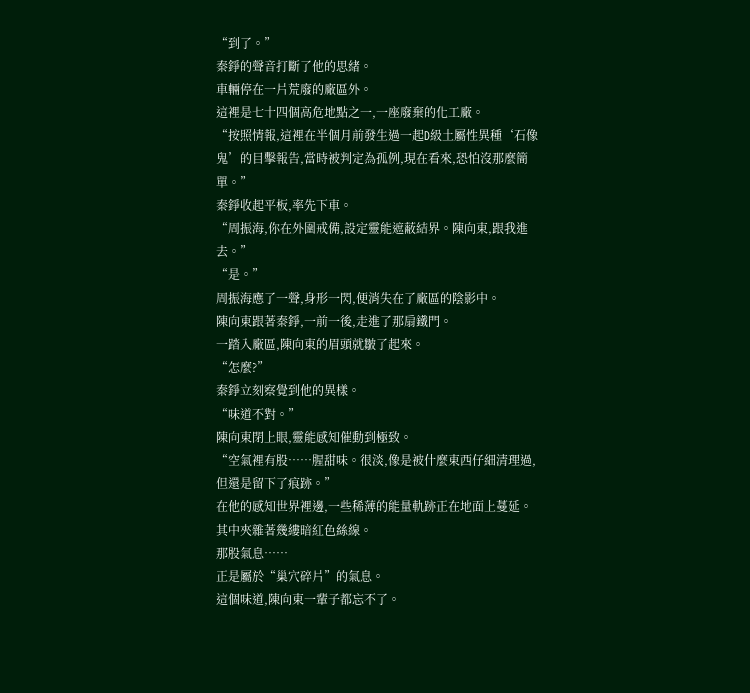“到了。”
秦錚的聲音打斷了他的思緒。
車輛停在一片荒廢的廠區外。
這裡是七十四個高危地點之一,一座廢棄的化工廠。
“按照情報,這裡在半個月前發生過一起D級土屬性異種‘石像鬼’的目擊報告,當時被判定為孤例,現在看來,恐怕沒那麼簡單。”
秦錚收起平板,率先下車。
“周振海,你在外圍戒備,設定靈能遮蔽結界。陳向東,跟我進去。”
“是。”
周振海應了一聲,身形一閃,便消失在了廠區的陰影中。
陳向東跟著秦錚,一前一後,走進了那扇鐵門。
一踏入廠區,陳向東的眉頭就皺了起來。
“怎麼?”
秦錚立刻察覺到他的異樣。
“味道不對。”
陳向東閉上眼,靈能感知催動到極致。
“空氣裡有股……腥甜味。很淡,像是被什麼東西仔細清理過,但還是留下了痕跡。”
在他的感知世界裡邊,一些稀薄的能量軌跡正在地面上蔓延。
其中夾雜著幾縷暗紅色絲線。
那股氣息……
正是屬於“巢穴碎片”的氣息。
這個味道,陳向東一輩子都忘不了。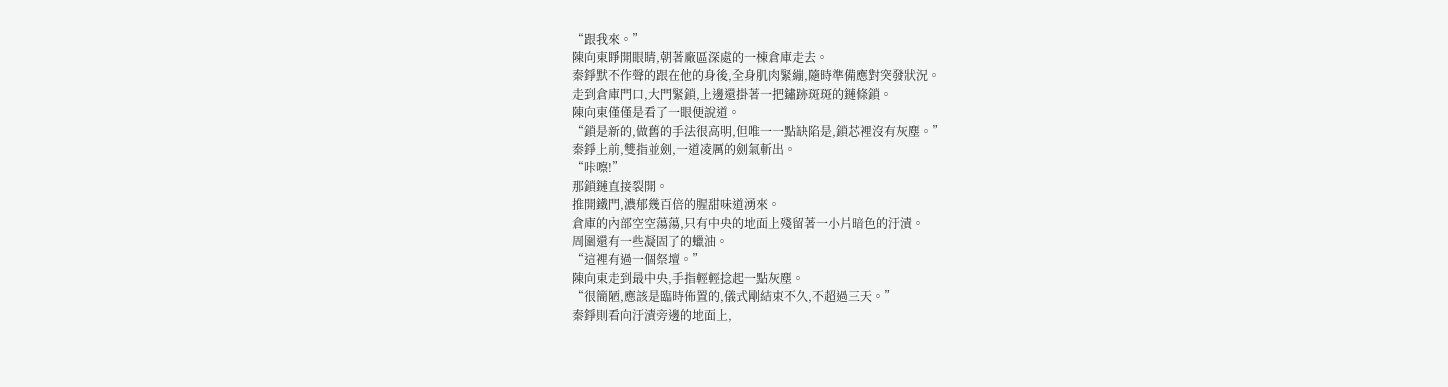“跟我來。”
陳向東睜開眼睛,朝著廠區深處的一棟倉庫走去。
秦錚默不作聲的跟在他的身後,全身肌肉緊繃,隨時準備應對突發狀況。
走到倉庫門口,大門緊鎖,上邊還掛著一把鏽跡斑斑的鏈條鎖。
陳向東僅僅是看了一眼便說道。
“鎖是新的,做舊的手法很高明,但唯一一點缺陷是,鎖芯裡沒有灰塵。”
秦錚上前,雙指並劍,一道凌厲的劍氣斬出。
“咔嚓!”
那鎖鏈直接裂開。
推開鐵門,濃郁幾百倍的腥甜味道湧來。
倉庫的內部空空蕩蕩,只有中央的地面上殘留著一小片暗色的汙漬。
周圍還有一些凝固了的蠟油。
“這裡有過一個祭壇。”
陳向東走到最中央,手指輕輕捻起一點灰塵。
“很簡陋,應該是臨時佈置的,儀式剛結束不久,不超過三天。”
秦錚則看向汙漬旁邊的地面上,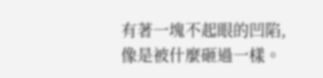有著一塊不起眼的凹陷,像是被什麼砸過一樣。